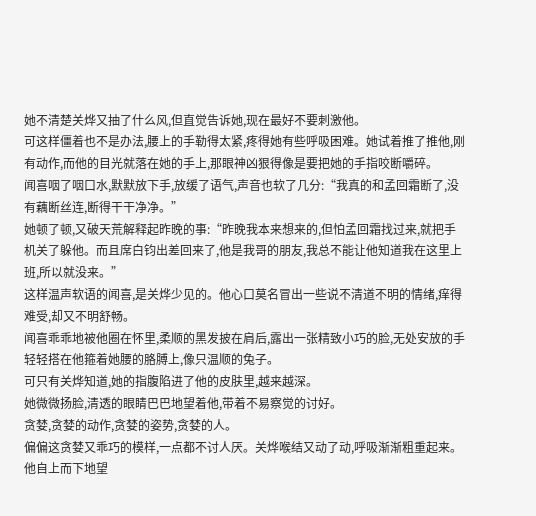她不清楚关烨又抽了什么风,但直觉告诉她,现在最好不要刺激他。
可这样僵着也不是办法,腰上的手勒得太紧,疼得她有些呼吸困难。她试着推了推他,刚有动作,而他的目光就落在她的手上,那眼神凶狠得像是要把她的手指咬断嚼碎。
闻喜咽了咽口水,默默放下手,放缓了语气,声音也软了几分:“我真的和孟回霜断了,没有藕断丝连,断得干干净净。”
她顿了顿,又破天荒解释起昨晚的事:“昨晚我本来想来的,但怕孟回霜找过来,就把手机关了躲他。而且席白钧出差回来了,他是我哥的朋友,我总不能让他知道我在这里上班,所以就没来。”
这样温声软语的闻喜,是关烨少见的。他心口莫名冒出一些说不清道不明的情绪,痒得难受,却又不明舒畅。
闻喜乖乖地被他圈在怀里,柔顺的黑发披在肩后,露出一张精致小巧的脸,无处安放的手轻轻搭在他箍着她腰的胳膊上,像只温顺的兔子。
可只有关烨知道,她的指腹陷进了他的皮肤里,越来越深。
她微微扬脸,清透的眼睛巴巴地望着他,带着不易察觉的讨好。
贪婪,贪婪的动作,贪婪的姿势,贪婪的人。
偏偏这贪婪又乖巧的模样,一点都不讨人厌。关烨喉结又动了动,呼吸渐渐粗重起来。
他自上而下地望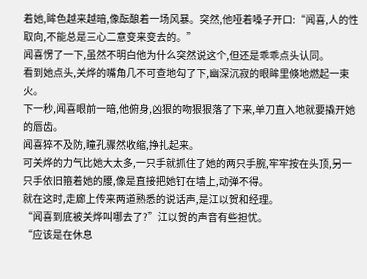着她,眸色越来越暗,像酝酿着一场风暴。突然,他哑着嗓子开口:“闻喜,人的性取向,不能总是三心二意变来变去的。”
闻喜愣了一下,虽然不明白他为什么突然说这个,但还是乖乖点头认同。
看到她点头,关烨的嘴角几不可查地勾了下,幽深沉寂的眼眸里倏地燃起一束火。
下一秒,闻喜眼前一暗,他俯身,凶狠的吻狠狠落了下来,单刀直入地就要撬开她的唇齿。
闻喜猝不及防,瞳孔骤然收缩,挣扎起来。
可关烨的力气比她大太多,一只手就抓住了她的两只手腕,牢牢按在头顶,另一只手依旧箍着她的腰,像是直接把她钉在墙上,动弹不得。
就在这时,走廊上传来两道熟悉的说话声,是江以贺和经理。
“闻喜到底被关烨叫哪去了?”江以贺的声音有些担忧。
“应该是在休息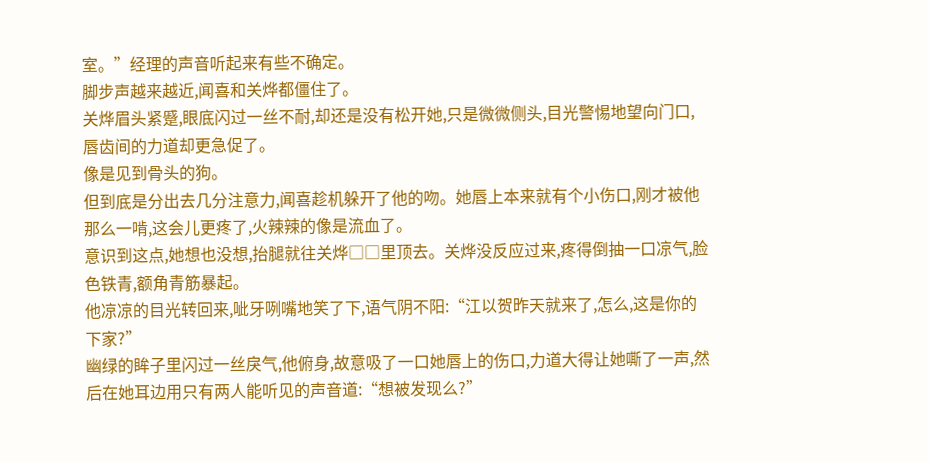室。”经理的声音听起来有些不确定。
脚步声越来越近,闻喜和关烨都僵住了。
关烨眉头紧蹙,眼底闪过一丝不耐,却还是没有松开她,只是微微侧头,目光警惕地望向门口,唇齿间的力道却更急促了。
像是见到骨头的狗。
但到底是分出去几分注意力,闻喜趁机躲开了他的吻。她唇上本来就有个小伤口,刚才被他那么一啃,这会儿更疼了,火辣辣的像是流血了。
意识到这点,她想也没想,抬腿就往关烨□□里顶去。关烨没反应过来,疼得倒抽一口凉气,脸色铁青,额角青筋暴起。
他凉凉的目光转回来,呲牙咧嘴地笑了下,语气阴不阳:“江以贺昨天就来了,怎么,这是你的下家?”
幽绿的眸子里闪过一丝戾气,他俯身,故意吸了一口她唇上的伤口,力道大得让她嘶了一声,然后在她耳边用只有两人能听见的声音道:“想被发现么?”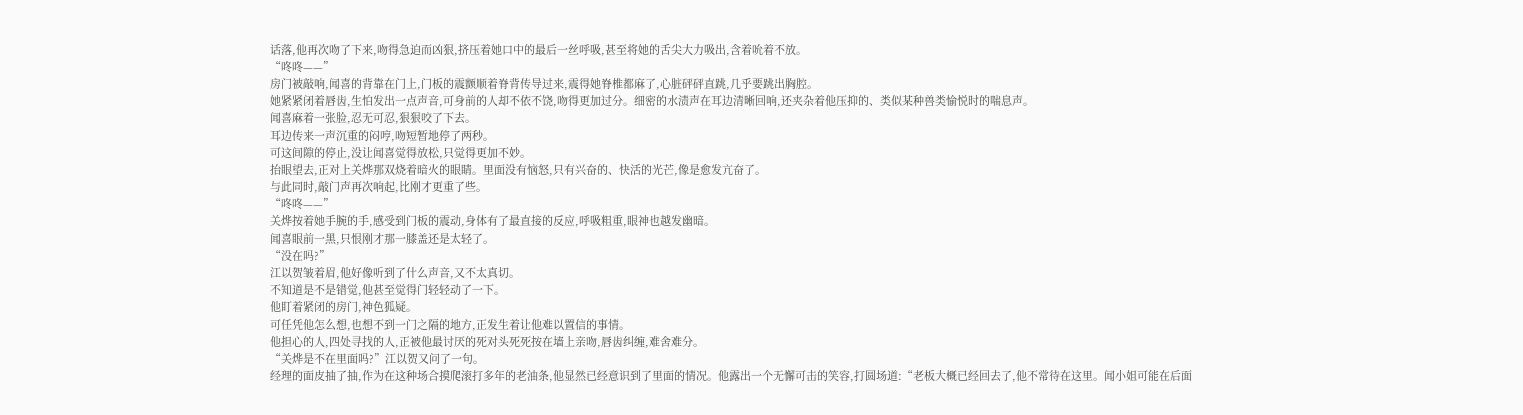话落,他再次吻了下来,吻得急迫而凶狠,挤压着她口中的最后一丝呼吸,甚至将她的舌尖大力吸出,含着吮着不放。
“咚咚——”
房门被敲响,闻喜的背靠在门上,门板的震颤顺着脊背传导过来,震得她脊椎都麻了,心脏砰砰直跳,几乎要跳出胸腔。
她紧紧闭着唇齿,生怕发出一点声音,可身前的人却不依不饶,吻得更加过分。细密的水渍声在耳边清晰回响,还夹杂着他压抑的、类似某种兽类愉悦时的喘息声。
闻喜麻着一张脸,忍无可忍,狠狠咬了下去。
耳边传来一声沉重的闷哼,吻短暂地停了两秒。
可这间隙的停止,没让闻喜觉得放松,只觉得更加不妙。
抬眼望去,正对上关烨那双烧着暗火的眼睛。里面没有恼怒,只有兴奋的、快活的光芒,像是愈发亢奋了。
与此同时,敲门声再次响起,比刚才更重了些。
“咚咚——”
关烨按着她手腕的手,感受到门板的震动,身体有了最直接的反应,呼吸粗重,眼神也越发幽暗。
闻喜眼前一黑,只恨刚才那一膝盖还是太轻了。
“没在吗?”
江以贺皱着眉,他好像听到了什么声音,又不太真切。
不知道是不是错觉,他甚至觉得门轻轻动了一下。
他盯着紧闭的房门,神色狐疑。
可任凭他怎么想,也想不到一门之隔的地方,正发生着让他难以置信的事情。
他担心的人,四处寻找的人,正被他最讨厌的死对头死死按在墙上亲吻,唇齿纠缠,难舍难分。
“关烨是不在里面吗?”江以贺又问了一句。
经理的面皮抽了抽,作为在这种场合摸爬滚打多年的老油条,他显然已经意识到了里面的情况。他露出一个无懈可击的笑容,打圆场道:“老板大概已经回去了,他不常待在这里。闻小姐可能在后面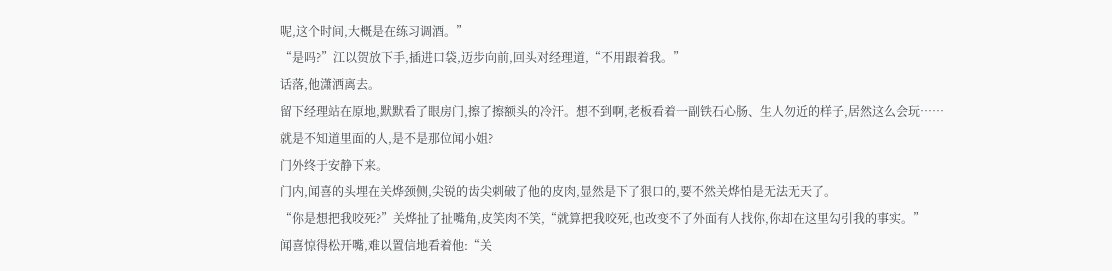呢,这个时间,大概是在练习调酒。”
“是吗?”江以贺放下手,插进口袋,迈步向前,回头对经理道,“不用跟着我。”
话落,他潇洒离去。
留下经理站在原地,默默看了眼房门,擦了擦额头的冷汗。想不到啊,老板看着一副铁石心肠、生人勿近的样子,居然这么会玩……
就是不知道里面的人,是不是那位闻小姐?
门外终于安静下来。
门内,闻喜的头埋在关烨颈侧,尖锐的齿尖刺破了他的皮肉,显然是下了狠口的,要不然关烨怕是无法无天了。
“你是想把我咬死?”关烨扯了扯嘴角,皮笑肉不笑,“就算把我咬死,也改变不了外面有人找你,你却在这里勾引我的事实。”
闻喜惊得松开嘴,难以置信地看着他:“关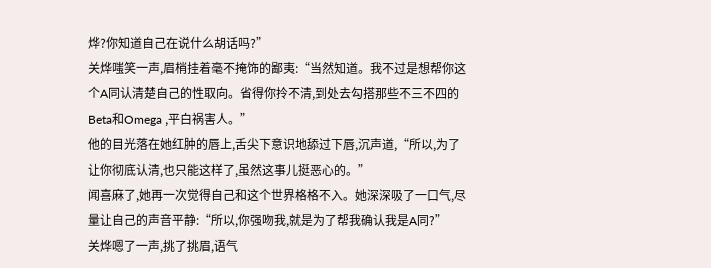烨?你知道自己在说什么胡话吗?”
关烨嗤笑一声,眉梢挂着毫不掩饰的鄙夷:“当然知道。我不过是想帮你这个A同认清楚自己的性取向。省得你拎不清,到处去勾搭那些不三不四的Beta和Omega ,平白祸害人。”
他的目光落在她红肿的唇上,舌尖下意识地舔过下唇,沉声道,“所以,为了让你彻底认清,也只能这样了,虽然这事儿挺恶心的。”
闻喜麻了,她再一次觉得自己和这个世界格格不入。她深深吸了一口气,尽量让自己的声音平静:“所以,你强吻我,就是为了帮我确认我是A同?”
关烨嗯了一声,挑了挑眉,语气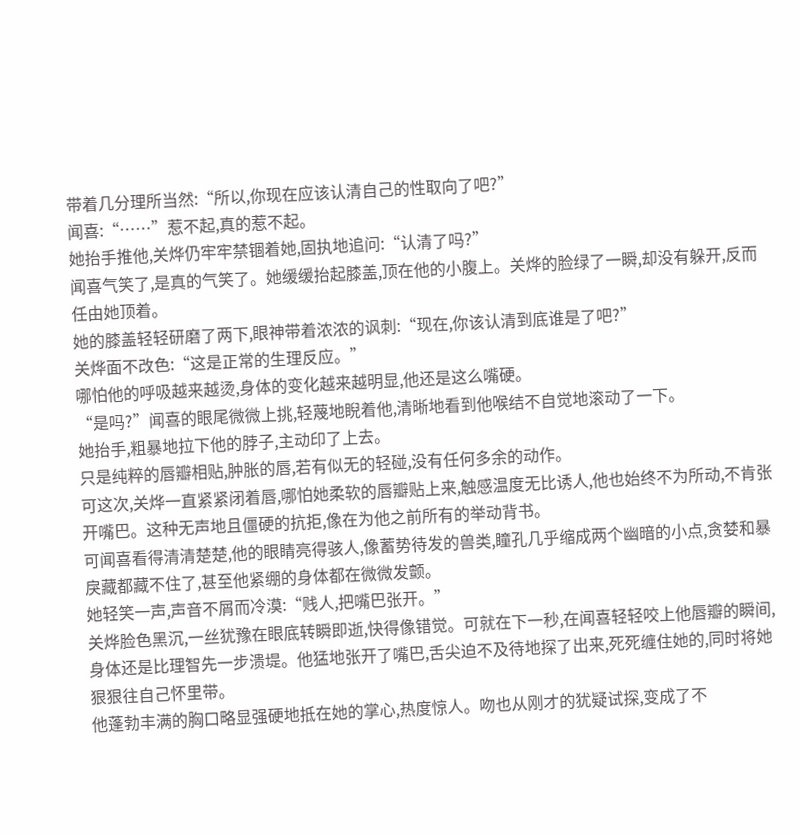带着几分理所当然:“所以,你现在应该认清自己的性取向了吧?”
闻喜:“……”惹不起,真的惹不起。
她抬手推他,关烨仍牢牢禁锢着她,固执地追问:“认清了吗?”
闻喜气笑了,是真的气笑了。她缓缓抬起膝盖,顶在他的小腹上。关烨的脸绿了一瞬,却没有躲开,反而任由她顶着。
她的膝盖轻轻研磨了两下,眼神带着浓浓的讽刺:“现在,你该认清到底谁是了吧?”
关烨面不改色:“这是正常的生理反应。”
哪怕他的呼吸越来越烫,身体的变化越来越明显,他还是这么嘴硬。
“是吗?”闻喜的眼尾微微上挑,轻蔑地睨着他,清晰地看到他喉结不自觉地滚动了一下。
她抬手,粗暴地拉下他的脖子,主动印了上去。
只是纯粹的唇瓣相贴,肿胀的唇,若有似无的轻碰,没有任何多余的动作。
可这次,关烨一直紧紧闭着唇,哪怕她柔软的唇瓣贴上来,触感温度无比诱人,他也始终不为所动,不肯张开嘴巴。这种无声地且僵硬的抗拒,像在为他之前所有的举动背书。
可闻喜看得清清楚楚,他的眼睛亮得骇人,像蓄势待发的兽类,瞳孔几乎缩成两个幽暗的小点,贪婪和暴戾藏都藏不住了,甚至他紧绷的身体都在微微发颤。
她轻笑一声,声音不屑而冷漠:“贱人,把嘴巴张开。”
关烨脸色黑沉,一丝犹豫在眼底转瞬即逝,快得像错觉。可就在下一秒,在闻喜轻轻咬上他唇瓣的瞬间,身体还是比理智先一步溃堤。他猛地张开了嘴巴,舌尖迫不及待地探了出来,死死缠住她的,同时将她狠狠往自己怀里带。
他蓬勃丰满的胸口略显强硬地抵在她的掌心,热度惊人。吻也从刚才的犹疑试探,变成了不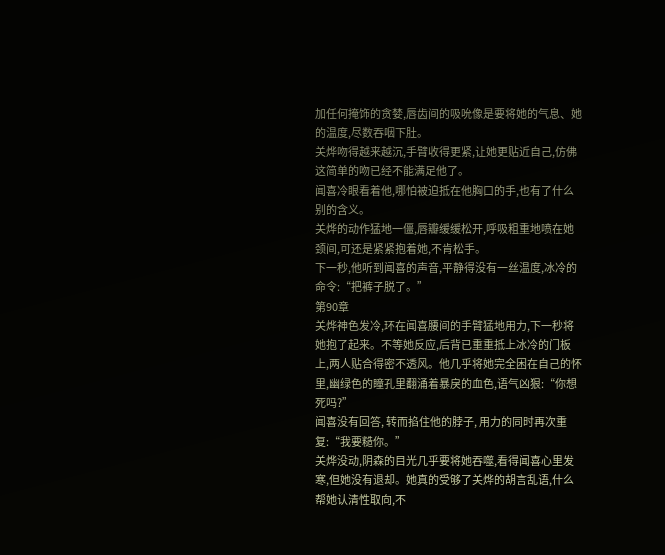加任何掩饰的贪婪,唇齿间的吸吮像是要将她的气息、她的温度,尽数吞咽下肚。
关烨吻得越来越沉,手臂收得更紧,让她更贴近自己,仿佛这简单的吻已经不能满足他了。
闻喜冷眼看着他,哪怕被迫抵在他胸口的手,也有了什么别的含义。
关烨的动作猛地一僵,唇瓣缓缓松开,呼吸粗重地喷在她颈间,可还是紧紧抱着她,不肯松手。
下一秒,他听到闻喜的声音,平静得没有一丝温度,冰冷的命令:“把裤子脱了。”
第90章
关烨神色发冷,环在闻喜腰间的手臂猛地用力,下一秒将她抱了起来。不等她反应,后背已重重抵上冰冷的门板上,两人贴合得密不透风。他几乎将她完全困在自己的怀里,幽绿色的瞳孔里翻涌着暴戾的血色,语气凶狠:“你想死吗?”
闻喜没有回答, 转而掐住他的脖子, 用力的同时再次重复:“我要糙你。”
关烨没动,阴森的目光几乎要将她吞噬,看得闻喜心里发寒,但她没有退却。她真的受够了关烨的胡言乱语,什么帮她认清性取向,不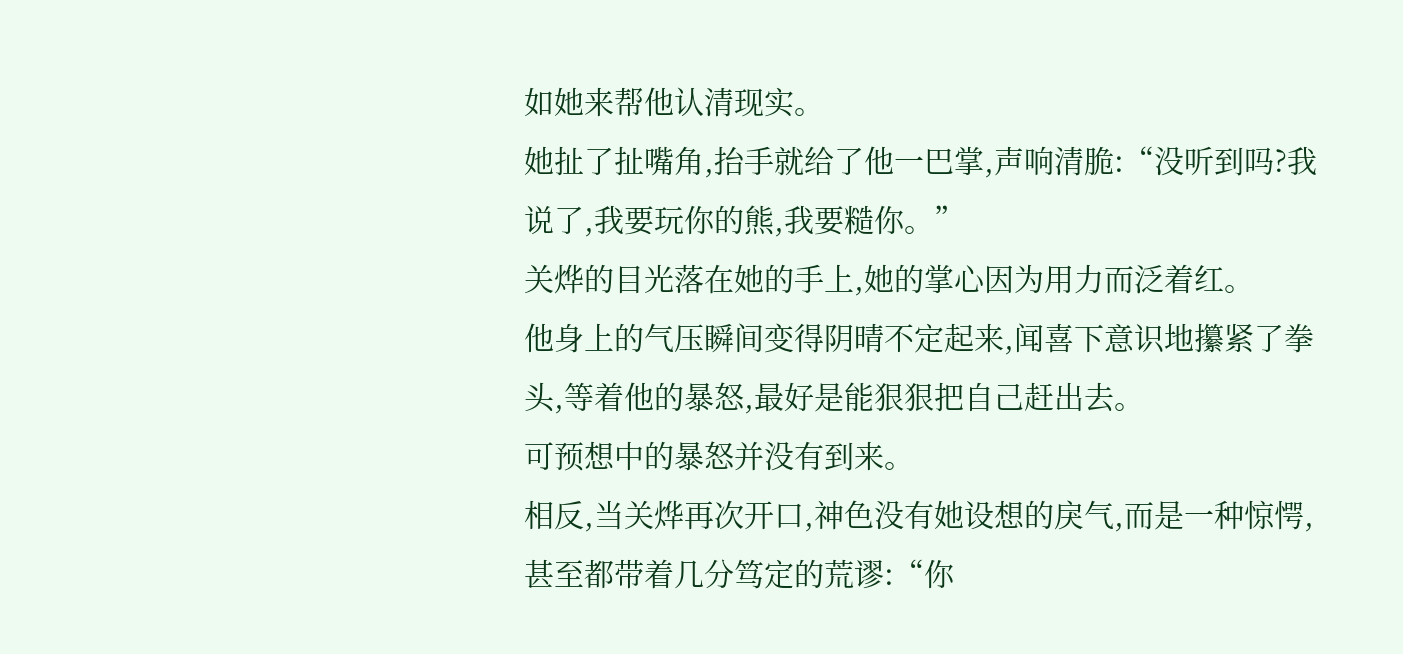如她来帮他认清现实。
她扯了扯嘴角,抬手就给了他一巴掌,声响清脆:“没听到吗?我说了,我要玩你的熊,我要糙你。”
关烨的目光落在她的手上,她的掌心因为用力而泛着红。
他身上的气压瞬间变得阴晴不定起来,闻喜下意识地攥紧了拳头,等着他的暴怒,最好是能狠狠把自己赶出去。
可预想中的暴怒并没有到来。
相反,当关烨再次开口,神色没有她设想的戾气,而是一种惊愕,甚至都带着几分笃定的荒谬:“你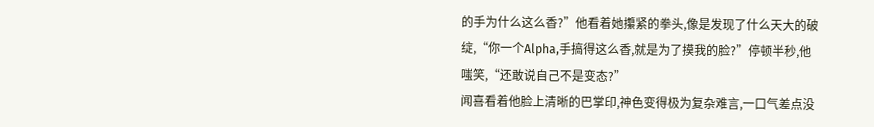的手为什么这么香?”他看着她攥紧的拳头,像是发现了什么天大的破绽,“你一个Alpha,手搞得这么香,就是为了摸我的脸?”停顿半秒,他嗤笑,“还敢说自己不是变态?”
闻喜看着他脸上清晰的巴掌印,神色变得极为复杂难言,一口气差点没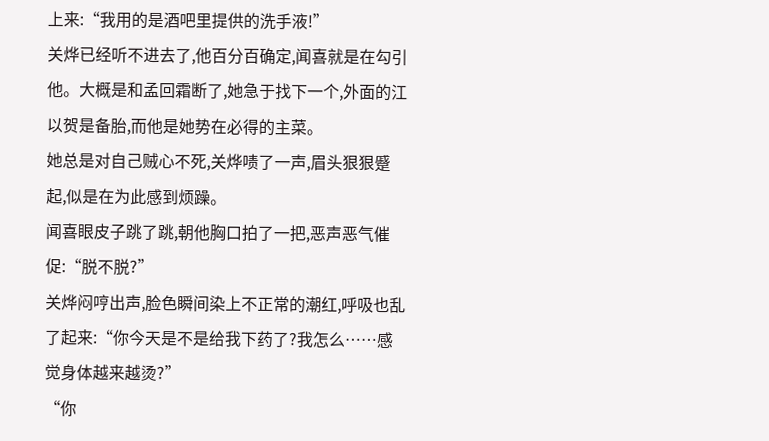上来:“我用的是酒吧里提供的洗手液!”
关烨已经听不进去了,他百分百确定,闻喜就是在勾引他。大概是和孟回霜断了,她急于找下一个,外面的江以贺是备胎,而他是她势在必得的主菜。
她总是对自己贼心不死,关烨啧了一声,眉头狠狠蹙起,似是在为此感到烦躁。
闻喜眼皮子跳了跳,朝他胸口拍了一把,恶声恶气催促:“脱不脱?”
关烨闷哼出声,脸色瞬间染上不正常的潮红,呼吸也乱了起来:“你今天是不是给我下药了?我怎么……感觉身体越来越烫?”
“你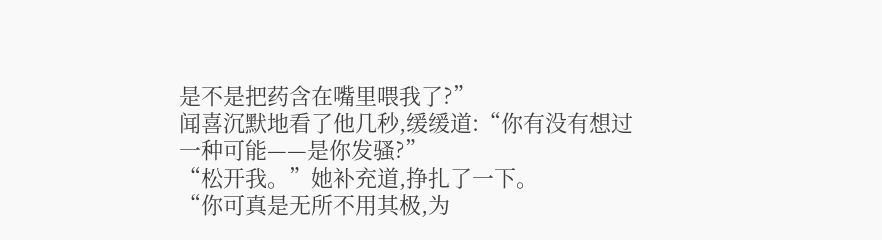是不是把药含在嘴里喂我了?”
闻喜沉默地看了他几秒,缓缓道:“你有没有想过一种可能——是你发骚?”
“松开我。”她补充道,挣扎了一下。
“你可真是无所不用其极,为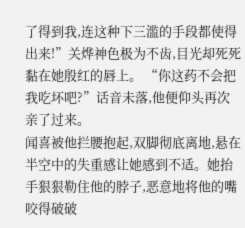了得到我,连这种下三滥的手段都使得出来!”关烨神色极为不齿,目光却死死黏在她殷红的唇上。 “你这药不会把我吃坏吧?”话音未落,他便仰头再次亲了过来。
闻喜被他拦腰抱起,双脚彻底离地,悬在半空中的失重感让她感到不适。她抬手狠狠勒住他的脖子,恶意地将他的嘴咬得破破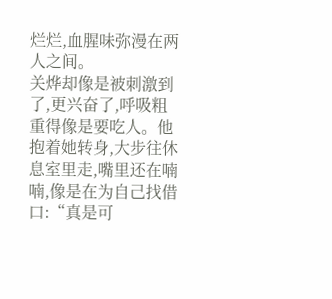烂烂,血腥味弥漫在两人之间。
关烨却像是被刺激到了,更兴奋了,呼吸粗重得像是要吃人。他抱着她转身,大步往休息室里走,嘴里还在喃喃,像是在为自己找借口:“真是可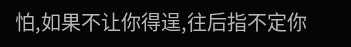怕,如果不让你得逞,往后指不定你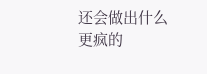还会做出什么更疯的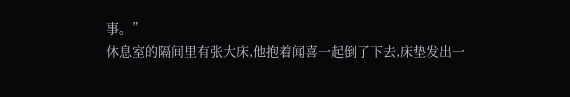事。”
休息室的隔间里有张大床,他抱着闻喜一起倒了下去,床垫发出一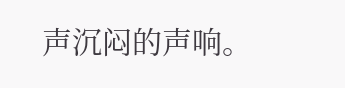声沉闷的声响。